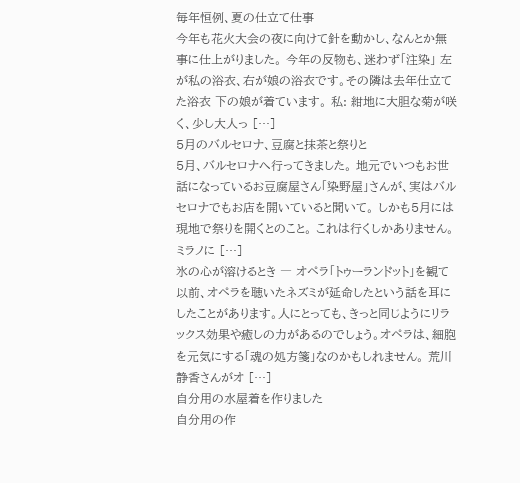毎年恒例、夏の仕立て仕事
今年も花火大会の夜に向けて針を動かし、なんとか無事に仕上がりました。 今年の反物も、迷わず「注染」 左が私の浴衣、右が娘の浴衣です。その隣は去年仕立てた浴衣 下の娘が着ています。 私: 紺地に大胆な菊が咲く、少し大人っ […]
5月のバルセロナ、豆腐と抹茶と祭りと
5月、バルセロナへ行ってきました。 地元でいつもお世話になっているお豆腐屋さん「染野屋」さんが、実はバルセロナでもお店を開いていると聞いて。 しかも5月には現地で祭りを開くとのこと。 これは行くしかありません。 ミラノに […]
氷の心が溶けるとき ― オペラ「トゥーランドット」を観て
以前、オペラを聴いたネズミが延命したという話を耳にしたことがあります。人にとっても、きっと同じようにリラックス効果や癒しの力があるのでしょう。オペラは、細胞を元気にする「魂の処方箋」なのかもしれません。 荒川静香さんがオ […]
自分用の水屋着を作りました
自分用の作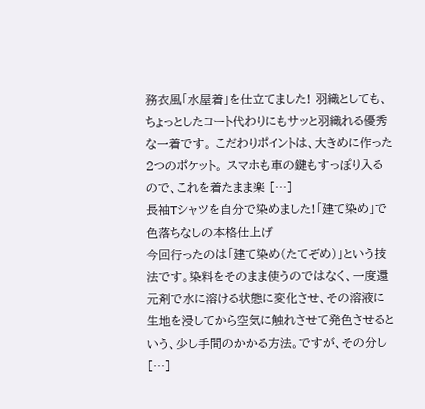務衣風「水屋着」を仕立てました! 羽織としても、ちょっとしたコート代わりにもサッと羽織れる優秀な一着です。 こだわりポイントは、大きめに作った2つのポケット。 スマホも車の鍵もすっぽり入るので、これを着たまま楽 […]
長袖Tシャツを自分で染めました!「建て染め」で色落ちなしの本格仕上げ
今回行ったのは「建て染め(たてぞめ)」という技法です。染料をそのまま使うのではなく、一度還元剤で水に溶ける状態に変化させ、その溶液に生地を浸してから空気に触れさせて発色させるという、少し手間のかかる方法。ですが、その分し […]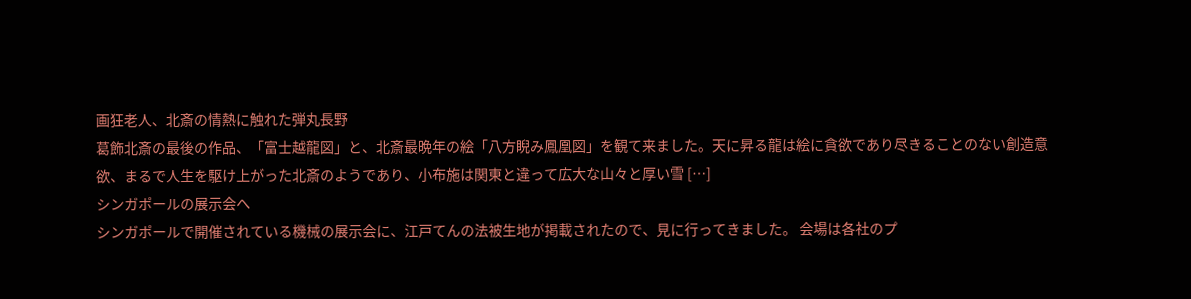画狂老人、北斎の情熱に触れた弾丸長野
葛飾北斎の最後の作品、「富士越龍図」と、北斎最晩年の絵「八方睨み鳳凰図」を観て来ました。天に昇る龍は絵に貪欲であり尽きることのない創造意欲、まるで人生を駆け上がった北斎のようであり、小布施は関東と違って広大な山々と厚い雪 […]
シンガポールの展示会へ
シンガポールで開催されている機械の展示会に、江戸てんの法被生地が掲載されたので、見に行ってきました。 会場は各社のプ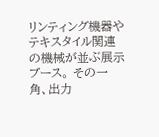リンティング機器やテキスタイル関連の機械が並ぶ展示ブース。 その一角、出力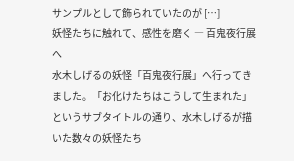サンプルとして飾られていたのが […]
妖怪たちに触れて、感性を磨く ― 百鬼夜行展へ
水木しげるの妖怪「百鬼夜行展」へ行ってきました。「お化けたちはこうして生まれた」というサブタイトルの通り、水木しげるが描いた数々の妖怪たち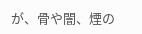が、骨や闇、煙の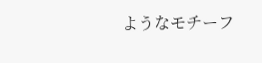ようなモチーフ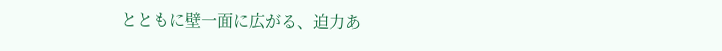とともに壁一面に広がる、迫力あ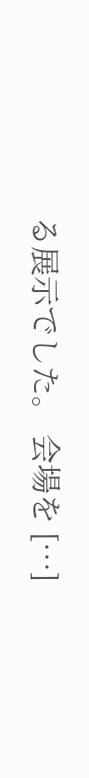る展示でした。 会場を […]